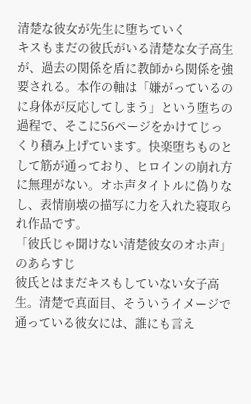清楚な彼女が先生に堕ちていく
キスもまだの彼氏がいる清楚な女子高生が、過去の関係を盾に教師から関係を強要される。本作の軸は「嫌がっているのに身体が反応してしまう」という堕ちの過程で、そこに56ページをかけてじっくり積み上げています。快楽堕ちものとして筋が通っており、ヒロインの崩れ方に無理がない。オホ声タイトルに偽りなし、表情崩壊の描写に力を入れた寝取られ作品です。
「彼氏じゃ聞けない清楚彼女のオホ声」のあらすじ
彼氏とはまだキスもしていない女子高生。清楚で真面目、そういうイメージで通っている彼女には、誰にも言え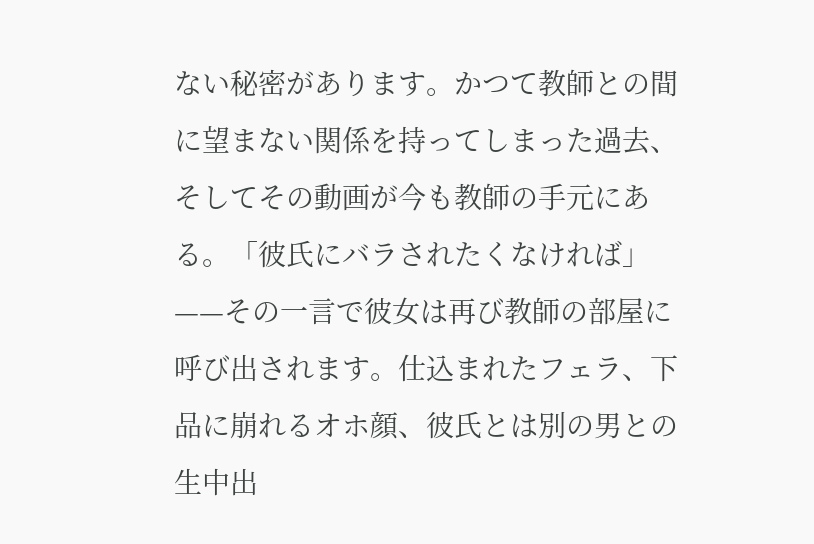ない秘密があります。かつて教師との間に望まない関係を持ってしまった過去、そしてその動画が今も教師の手元にある。「彼氏にバラされたくなければ」——その一言で彼女は再び教師の部屋に呼び出されます。仕込まれたフェラ、下品に崩れるオホ顔、彼氏とは別の男との生中出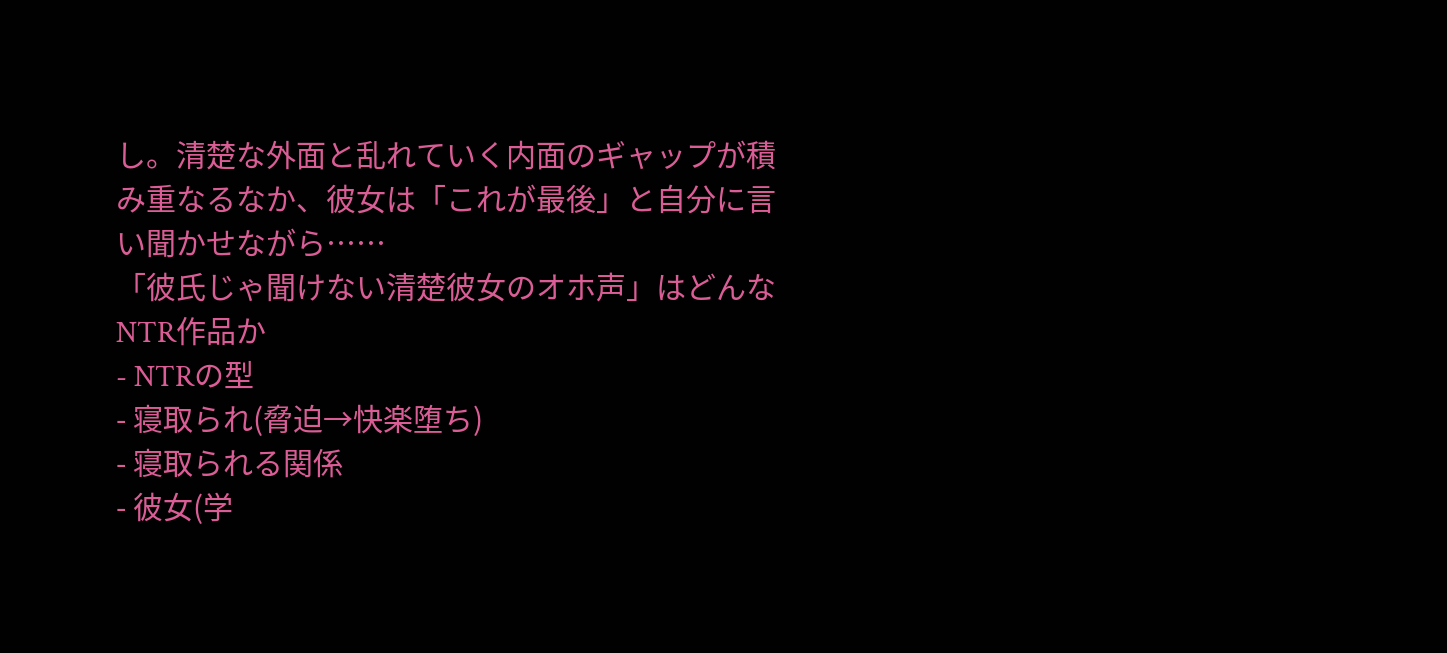し。清楚な外面と乱れていく内面のギャップが積み重なるなか、彼女は「これが最後」と自分に言い聞かせながら……
「彼氏じゃ聞けない清楚彼女のオホ声」はどんなNTR作品か
- NTRの型
- 寝取られ(脅迫→快楽堕ち)
- 寝取られる関係
- 彼女(学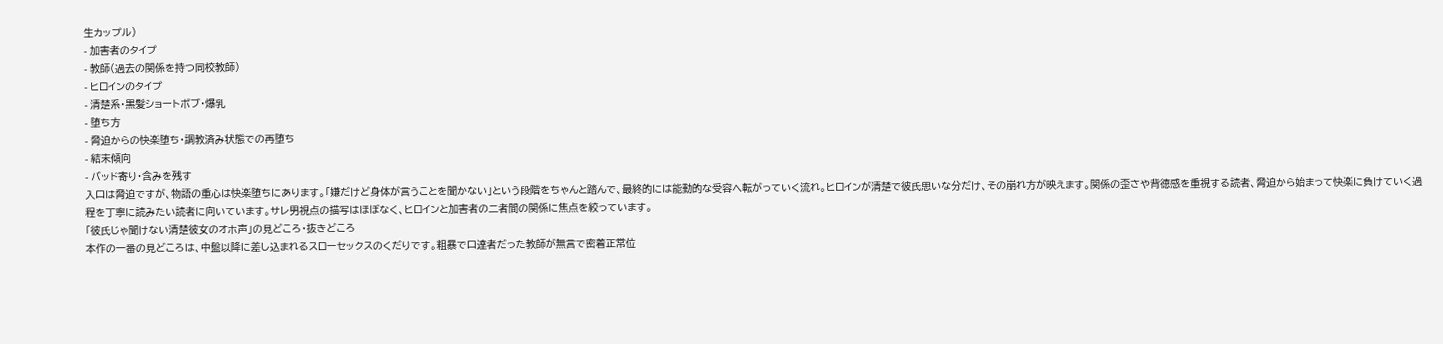生カップル)
- 加害者のタイプ
- 教師(過去の関係を持つ同校教師)
- ヒロインのタイプ
- 清楚系・黒髪ショートボブ・爆乳
- 堕ち方
- 脅迫からの快楽堕ち・調教済み状態での再堕ち
- 結末傾向
- バッド寄り・含みを残す
入口は脅迫ですが、物語の重心は快楽堕ちにあります。「嫌だけど身体が言うことを聞かない」という段階をちゃんと踏んで、最終的には能動的な受容へ転がっていく流れ。ヒロインが清楚で彼氏思いな分だけ、その崩れ方が映えます。関係の歪さや背徳感を重視する読者、脅迫から始まって快楽に負けていく過程を丁寧に読みたい読者に向いています。サレ男視点の描写はほぼなく、ヒロインと加害者の二者間の関係に焦点を絞っています。
「彼氏じゃ聞けない清楚彼女のオホ声」の見どころ・抜きどころ
本作の一番の見どころは、中盤以降に差し込まれるスローセックスのくだりです。粗暴で口達者だった教師が無言で密着正常位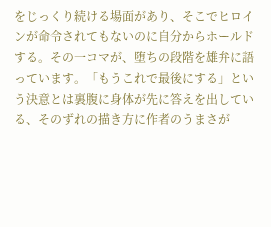をじっくり続ける場面があり、そこでヒロインが命令されてもないのに自分からホールドする。その一コマが、堕ちの段階を雄弁に語っています。「もうこれで最後にする」という決意とは裏腹に身体が先に答えを出している、そのずれの描き方に作者のうまさが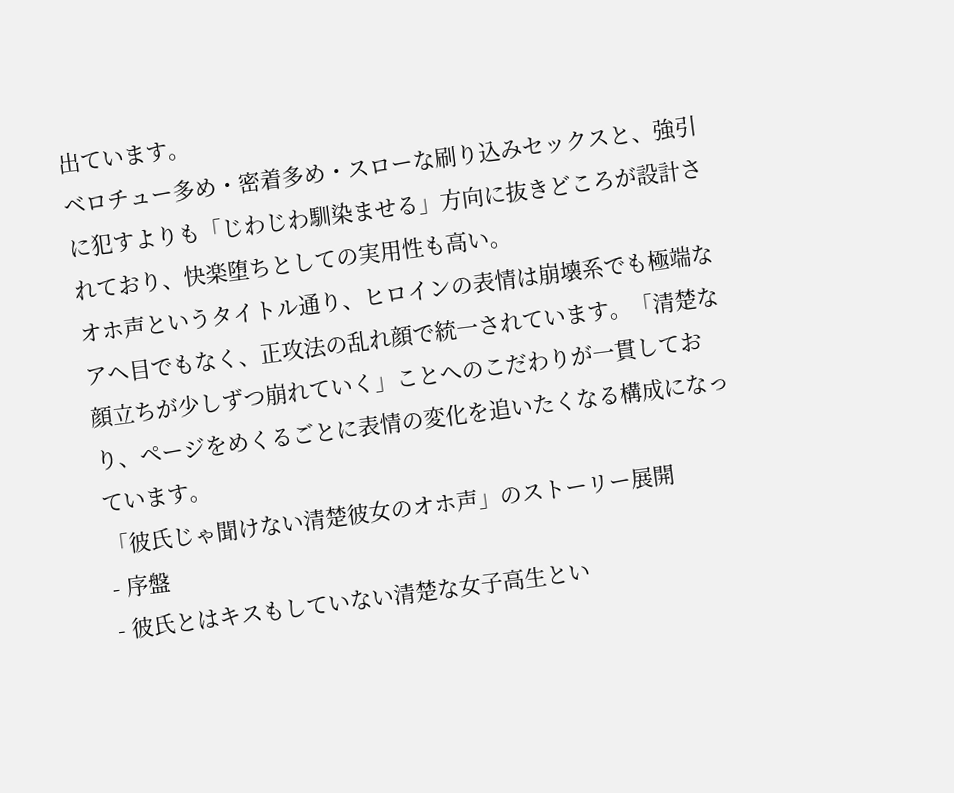出ています。
ベロチュー多め・密着多め・スローな刷り込みセックスと、強引に犯すよりも「じわじわ馴染ませる」方向に抜きどころが設計されており、快楽堕ちとしての実用性も高い。
オホ声というタイトル通り、ヒロインの表情は崩壊系でも極端なアヘ目でもなく、正攻法の乱れ顔で統一されています。「清楚な顔立ちが少しずつ崩れていく」ことへのこだわりが一貫しており、ページをめくるごとに表情の変化を追いたくなる構成になっています。
「彼氏じゃ聞けない清楚彼女のオホ声」のストーリー展開
- 序盤
- 彼氏とはキスもしていない清楚な女子高生とい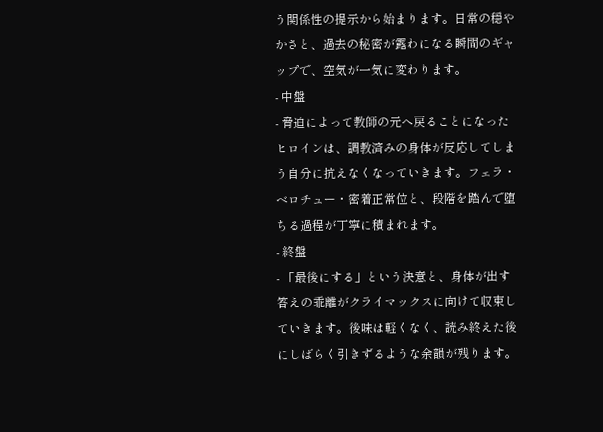う関係性の提示から始まります。日常の穏やかさと、過去の秘密が露わになる瞬間のギャップで、空気が一気に変わります。
- 中盤
- 脅迫によって教師の元へ戻ることになったヒロインは、調教済みの身体が反応してしまう自分に抗えなくなっていきます。フェラ・ベロチュー・密着正常位と、段階を踏んで堕ちる過程が丁寧に積まれます。
- 終盤
- 「最後にする」という決意と、身体が出す答えの乖離がクライマックスに向けて収束していきます。後味は軽くなく、読み終えた後にしばらく引きずるような余韻が残ります。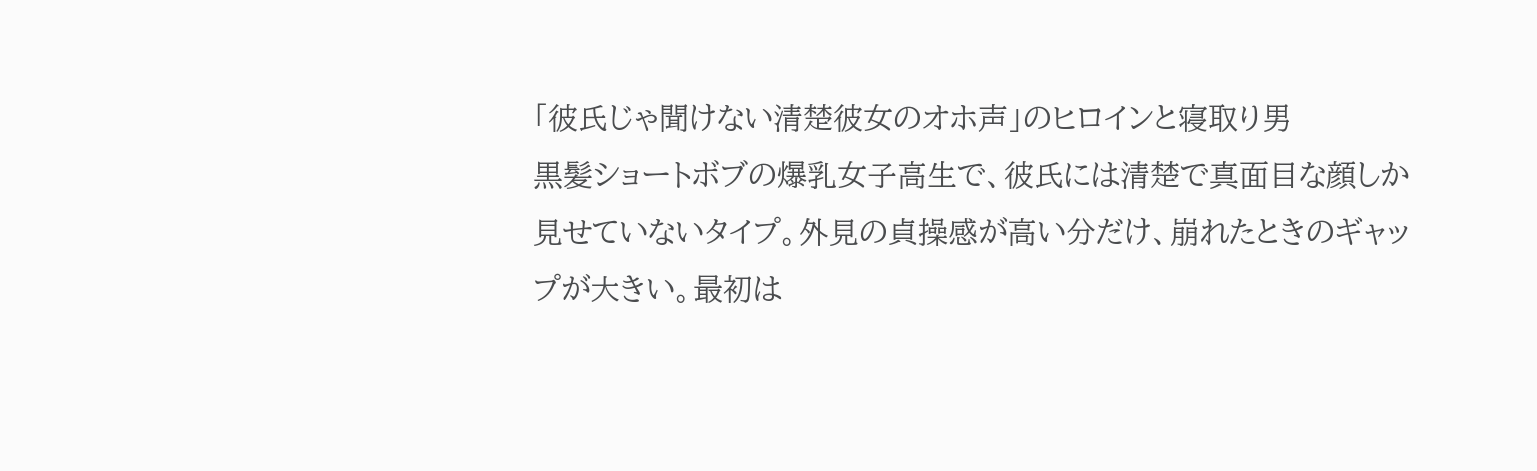「彼氏じゃ聞けない清楚彼女のオホ声」のヒロインと寝取り男
黒髪ショートボブの爆乳女子高生で、彼氏には清楚で真面目な顔しか見せていないタイプ。外見の貞操感が高い分だけ、崩れたときのギャップが大きい。最初は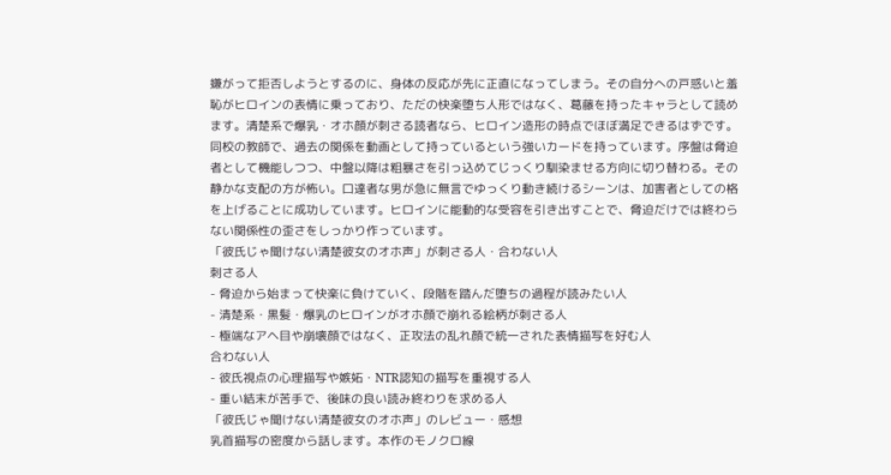嫌がって拒否しようとするのに、身体の反応が先に正直になってしまう。その自分への戸惑いと羞恥がヒロインの表情に乗っており、ただの快楽堕ち人形ではなく、葛藤を持ったキャラとして読めます。清楚系で爆乳・オホ顔が刺さる読者なら、ヒロイン造形の時点でほぼ満足できるはずです。
同校の教師で、過去の関係を動画として持っているという強いカードを持っています。序盤は脅迫者として機能しつつ、中盤以降は粗暴さを引っ込めてじっくり馴染ませる方向に切り替わる。その静かな支配の方が怖い。口達者な男が急に無言でゆっくり動き続けるシーンは、加害者としての格を上げることに成功しています。ヒロインに能動的な受容を引き出すことで、脅迫だけでは終わらない関係性の歪さをしっかり作っています。
「彼氏じゃ聞けない清楚彼女のオホ声」が刺さる人・合わない人
刺さる人
- 脅迫から始まって快楽に負けていく、段階を踏んだ堕ちの過程が読みたい人
- 清楚系・黒髪・爆乳のヒロインがオホ顔で崩れる絵柄が刺さる人
- 極端なアヘ目や崩壊顔ではなく、正攻法の乱れ顔で統一された表情描写を好む人
合わない人
- 彼氏視点の心理描写や嫉妬・NTR認知の描写を重視する人
- 重い結末が苦手で、後味の良い読み終わりを求める人
「彼氏じゃ聞けない清楚彼女のオホ声」のレビュー・感想
乳首描写の密度から話します。本作のモノクロ線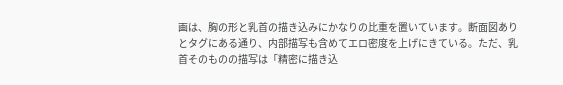画は、胸の形と乳首の描き込みにかなりの比重を置いています。断面図ありとタグにある通り、内部描写も含めてエロ密度を上げにきている。ただ、乳首そのものの描写は「精密に描き込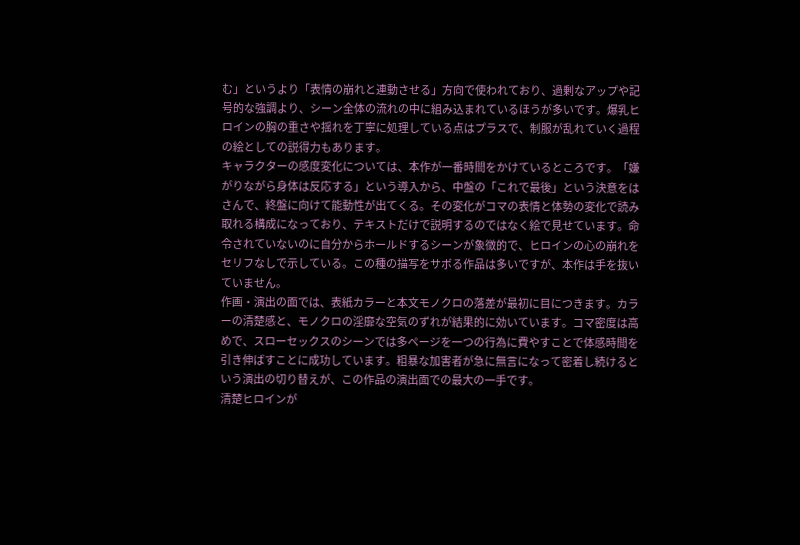む」というより「表情の崩れと連動させる」方向で使われており、過剰なアップや記号的な強調より、シーン全体の流れの中に組み込まれているほうが多いです。爆乳ヒロインの胸の重さや揺れを丁寧に処理している点はプラスで、制服が乱れていく過程の絵としての説得力もあります。
キャラクターの感度変化については、本作が一番時間をかけているところです。「嫌がりながら身体は反応する」という導入から、中盤の「これで最後」という決意をはさんで、終盤に向けて能動性が出てくる。その変化がコマの表情と体勢の変化で読み取れる構成になっており、テキストだけで説明するのではなく絵で見せています。命令されていないのに自分からホールドするシーンが象徴的で、ヒロインの心の崩れをセリフなしで示している。この種の描写をサボる作品は多いですが、本作は手を抜いていません。
作画・演出の面では、表紙カラーと本文モノクロの落差が最初に目につきます。カラーの清楚感と、モノクロの淫靡な空気のずれが結果的に効いています。コマ密度は高めで、スローセックスのシーンでは多ページを一つの行為に費やすことで体感時間を引き伸ばすことに成功しています。粗暴な加害者が急に無言になって密着し続けるという演出の切り替えが、この作品の演出面での最大の一手です。
清楚ヒロインが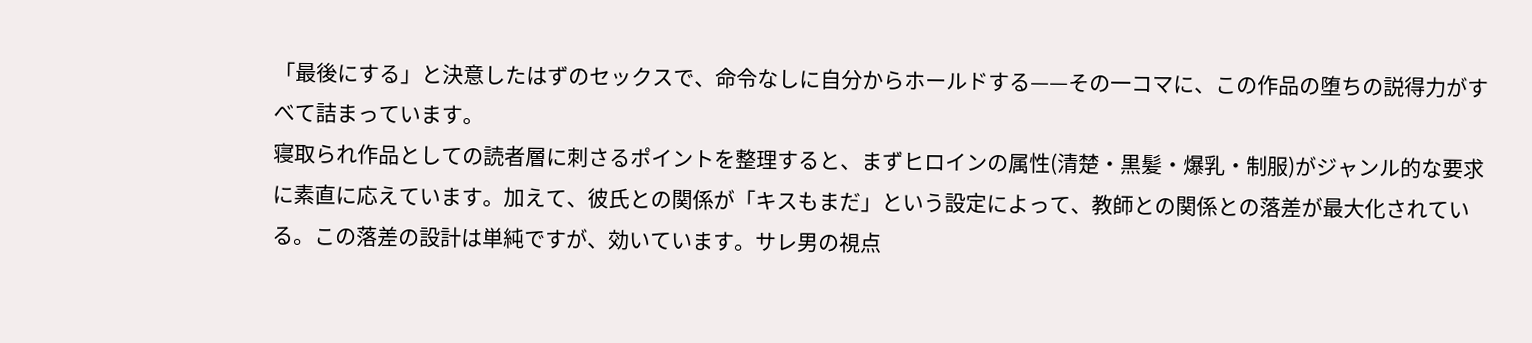「最後にする」と決意したはずのセックスで、命令なしに自分からホールドする——その一コマに、この作品の堕ちの説得力がすべて詰まっています。
寝取られ作品としての読者層に刺さるポイントを整理すると、まずヒロインの属性(清楚・黒髪・爆乳・制服)がジャンル的な要求に素直に応えています。加えて、彼氏との関係が「キスもまだ」という設定によって、教師との関係との落差が最大化されている。この落差の設計は単純ですが、効いています。サレ男の視点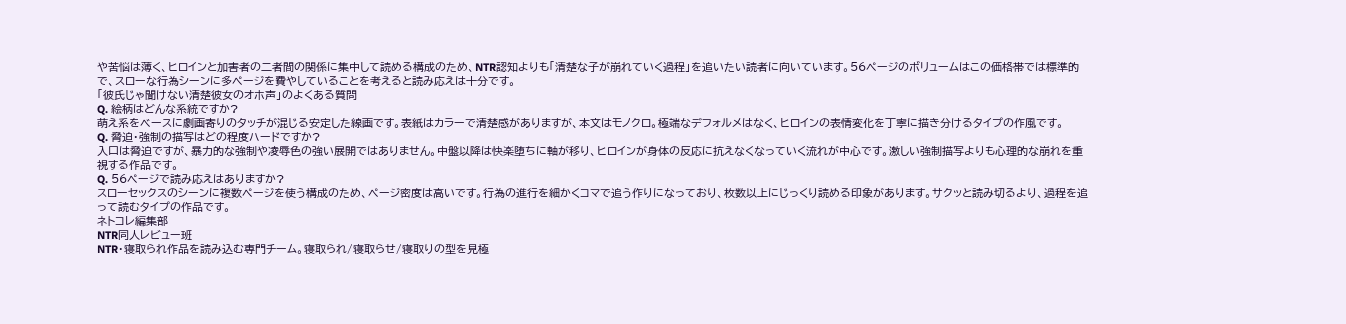や苦悩は薄く、ヒロインと加害者の二者間の関係に集中して読める構成のため、NTR認知よりも「清楚な子が崩れていく過程」を追いたい読者に向いています。56ページのボリュームはこの価格帯では標準的で、スローな行為シーンに多ページを費やしていることを考えると読み応えは十分です。
「彼氏じゃ聞けない清楚彼女のオホ声」のよくある質問
Q. 絵柄はどんな系統ですか?
萌え系をベースに劇画寄りのタッチが混じる安定した線画です。表紙はカラーで清楚感がありますが、本文はモノクロ。極端なデフォルメはなく、ヒロインの表情変化を丁寧に描き分けるタイプの作風です。
Q. 脅迫・強制の描写はどの程度ハードですか?
入口は脅迫ですが、暴力的な強制や凌辱色の強い展開ではありません。中盤以降は快楽堕ちに軸が移り、ヒロインが身体の反応に抗えなくなっていく流れが中心です。激しい強制描写よりも心理的な崩れを重視する作品です。
Q. 56ページで読み応えはありますか?
スローセックスのシーンに複数ページを使う構成のため、ページ密度は高いです。行為の進行を細かくコマで追う作りになっており、枚数以上にじっくり読める印象があります。サクッと読み切るより、過程を追って読むタイプの作品です。
ネトコレ編集部
NTR同人レビュー班
NTR・寝取られ作品を読み込む専門チーム。寝取られ/寝取らせ/寝取りの型を見極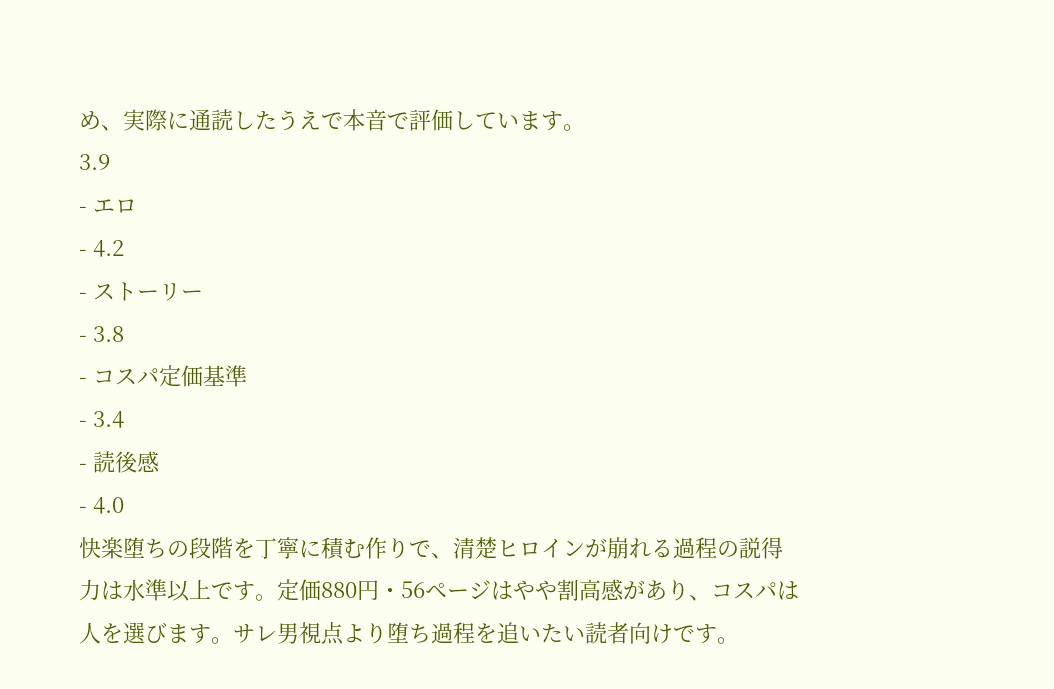め、実際に通読したうえで本音で評価しています。
3.9
- エロ
- 4.2
- ストーリー
- 3.8
- コスパ定価基準
- 3.4
- 読後感
- 4.0
快楽堕ちの段階を丁寧に積む作りで、清楚ヒロインが崩れる過程の説得力は水準以上です。定価880円・56ページはやや割高感があり、コスパは人を選びます。サレ男視点より堕ち過程を追いたい読者向けです。